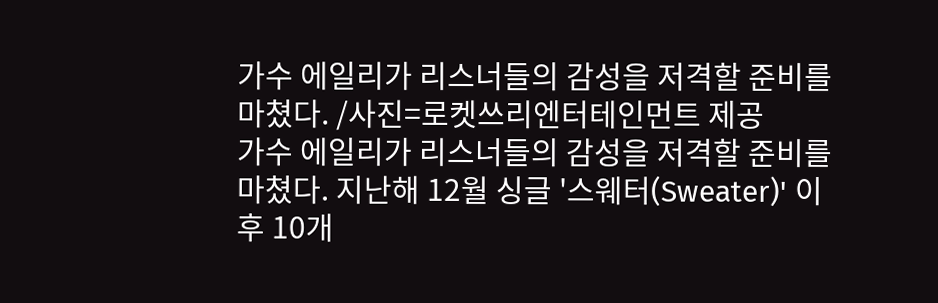가수 에일리가 리스너들의 감성을 저격할 준비를 마쳤다. /사진=로켓쓰리엔터테인먼트 제공
가수 에일리가 리스너들의 감성을 저격할 준비를 마쳤다. 지난해 12월 싱글 '스웨터(Sweater)' 이후 10개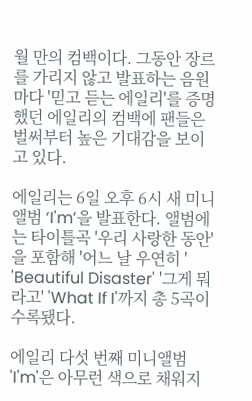월 만의 컴백이다. 그동안 장르를 가리지 않고 발표하는 음원마다 '믿고 듣는 에일리'를 증명했던 에일리의 컴백에 팬들은 벌써부터 높은 기대감을 보이고 있다.

에일리는 6일 오후 6시 새 미니앨범 ‘I'm’을 발표한다. 앨범에는 타이틀곡 '우리 사랑한 동안'을 포함해 '어느 날 우연히 ' 'Beautiful Disaster' '그게 뭐라고' 'What If I'까지 총 5곡이 수록됐다.

에일리 다섯 번째 미니앨범 'I'm'은 아무런 색으로 채워지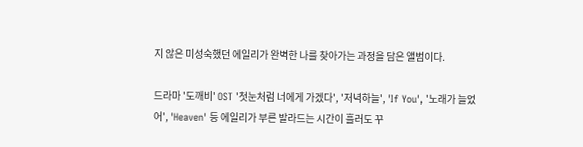지 않은 미성숙했던 에일리가 완벽한 나를 찾아가는 과정을 담은 앨범이다.

드라마 '도깨비' OST '첫눈처럼 너에게 가겠다', '저녁하늘', 'If You', '노래가 늘었어', 'Heaven' 등 에일리가 부른 발라드는 시간이 흘러도 꾸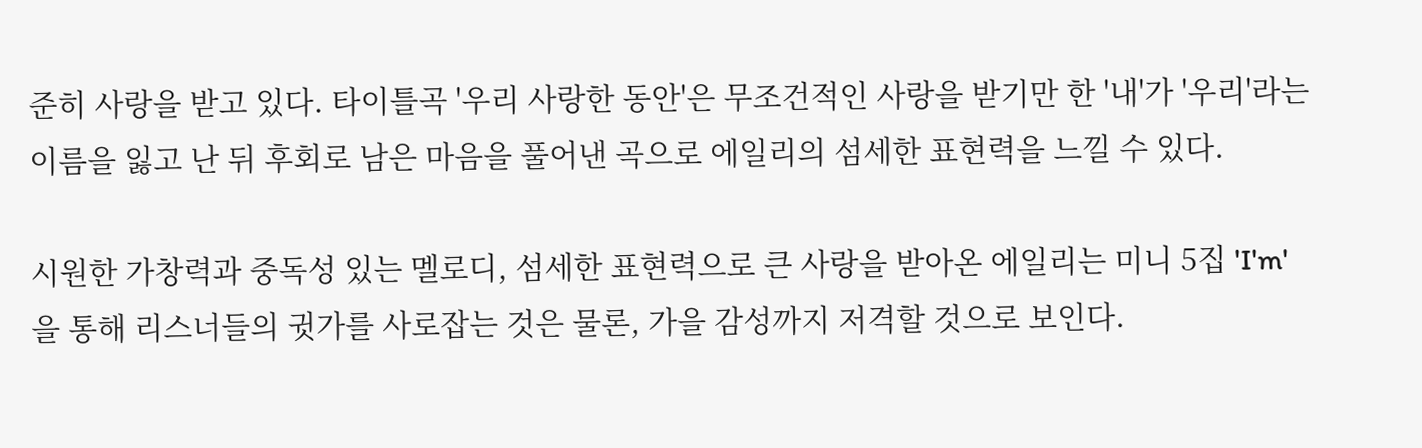준히 사랑을 받고 있다. 타이틀곡 '우리 사랑한 동안'은 무조건적인 사랑을 받기만 한 '내'가 '우리'라는 이름을 잃고 난 뒤 후회로 남은 마음을 풀어낸 곡으로 에일리의 섬세한 표현력을 느낄 수 있다.

시원한 가창력과 중독성 있는 멜로디, 섬세한 표현력으로 큰 사랑을 받아온 에일리는 미니 5집 'I'm'을 통해 리스너들의 귓가를 사로잡는 것은 물론, 가을 감성까지 저격할 것으로 보인다.